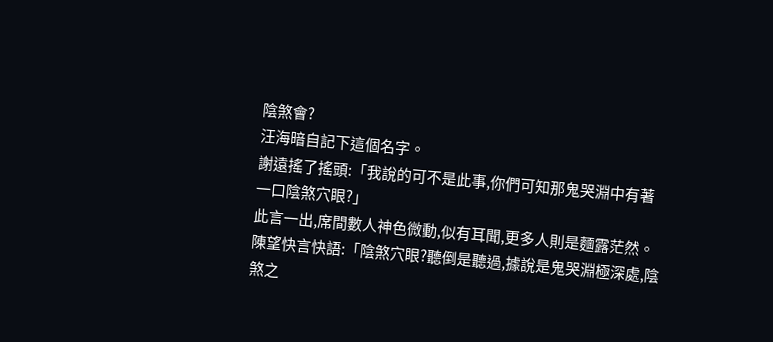陰煞會?
汪海暗自記下這個名字。
謝遠搖了搖頭:「我說的可不是此事,你們可知那鬼哭淵中有著一口陰煞穴眼?」
此言一出,席間數人神色微動,似有耳聞,更多人則是麵露茫然。
陳望快言快語:「陰煞穴眼?聽倒是聽過,據說是鬼哭淵極深處,陰煞之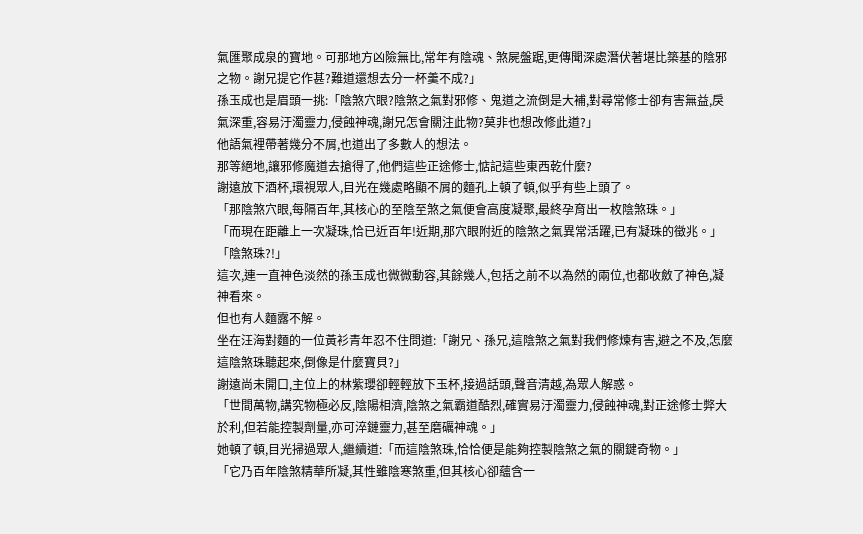氣匯聚成泉的寶地。可那地方凶險無比,常年有陰魂、煞屍盤踞,更傳聞深處潛伏著堪比築基的陰邪之物。謝兄提它作甚?難道還想去分一杯羹不成?」
孫玉成也是眉頭一挑:「陰煞穴眼?陰煞之氣對邪修、鬼道之流倒是大補,對尋常修士卻有害無益,戾氣深重,容易汙濁靈力,侵蝕神魂,謝兄怎會關注此物?莫非也想改修此道?」
他語氣裡帶著幾分不屑,也道出了多數人的想法。
那等絕地,讓邪修魔道去搶得了,他們這些正途修士,惦記這些東西乾什麼?
謝遠放下酒杯,環視眾人,目光在幾處略顯不屑的麵孔上頓了頓,似乎有些上頭了。
「那陰煞穴眼,每隔百年,其核心的至陰至煞之氣便會高度凝聚,最終孕育出一枚陰煞珠。」
「而現在距離上一次凝珠,恰已近百年!近期,那穴眼附近的陰煞之氣異常活躍,已有凝珠的徵兆。」
「陰煞珠?!」
這次,連一直神色淡然的孫玉成也微微動容,其餘幾人,包括之前不以為然的兩位,也都收斂了神色,凝神看來。
但也有人麵露不解。
坐在汪海對麵的一位黃衫青年忍不住問道:「謝兄、孫兄,這陰煞之氣對我們修煉有害,避之不及,怎麼這陰煞珠聽起來,倒像是什麼寶貝?」
謝遠尚未開口,主位上的林紫瓔卻輕輕放下玉杯,接過話頭,聲音清越,為眾人解惑。
「世間萬物,講究物極必反,陰陽相濟,陰煞之氣霸道酷烈,確實易汙濁靈力,侵蝕神魂,對正途修士弊大於利,但若能控製劑量,亦可淬鏈靈力,甚至磨礪神魂。」
她頓了頓,目光掃過眾人,繼續道:「而這陰煞珠,恰恰便是能夠控製陰煞之氣的關鍵奇物。」
「它乃百年陰煞精華所凝,其性雖陰寒煞重,但其核心卻蘊含一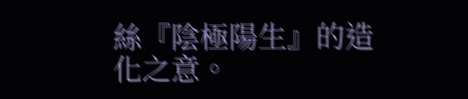絲『陰極陽生』的造化之意。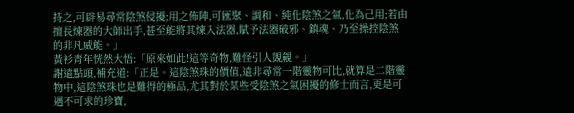持之,可辟易尋常陰煞侵擾;用之佈陣,可匯聚、調和、純化陰煞之氣,化為己用;若由擅長煉器的大師出手,甚至能將其煉入法器,賦予法器破邪、鎮魂、乃至操控陰煞的非凡威能。」
黃衫青年恍然大悟:「原來如此!這等奇物,難怪引人覬覦。」
謝遠點頭,補充道:「正是。這陰煞珠的價值,遠非尋常一階靈物可比,就算是二階靈物中,這陰煞珠也是難得的極品,尤其對於某些受陰煞之氣困擾的修士而言,更是可遇不可求的珍寶,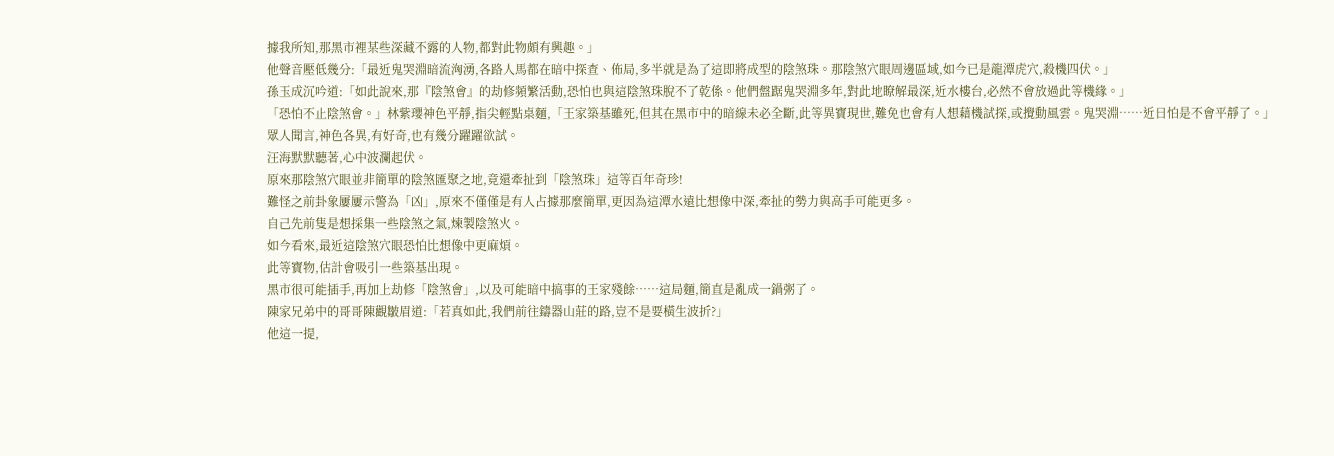據我所知,那黑市裡某些深藏不露的人物,都對此物頗有興趣。」
他聲音壓低幾分:「最近鬼哭淵暗流洶湧,各路人馬都在暗中探查、佈局,多半就是為了這即將成型的陰煞珠。那陰煞穴眼周邊區域,如今已是龍潭虎穴,殺機四伏。」
孫玉成沉吟道:「如此說來,那『陰煞會』的劫修頻繁活動,恐怕也與這陰煞珠脫不了乾係。他們盤踞鬼哭淵多年,對此地瞭解最深,近水樓台,必然不會放過此等機緣。」
「恐怕不止陰煞會。」林紫瓔神色平靜,指尖輕點桌麵,「王家築基雖死,但其在黑市中的暗線未必全斷,此等異寶現世,難免也會有人想藉機試探,或攪動風雲。鬼哭淵……近日怕是不會平靜了。」
眾人聞言,神色各異,有好奇,也有幾分躍躍欲試。
汪海默默聽著,心中波瀾起伏。
原來那陰煞穴眼並非簡單的陰煞匯聚之地,竟還牽扯到「陰煞珠」這等百年奇珍!
難怪之前卦象屢屢示警為「凶」,原來不僅僅是有人占據那麼簡單,更因為這潭水遠比想像中深,牽扯的勢力與高手可能更多。
自己先前隻是想採集一些陰煞之氣,煉製陰煞火。
如今看來,最近這陰煞穴眼恐怕比想像中更麻煩。
此等寶物,估計會吸引一些築基出現。
黑市很可能插手,再加上劫修「陰煞會」,以及可能暗中搞事的王家殘餘……這局麵,簡直是亂成一鍋粥了。
陳家兄弟中的哥哥陳觀皺眉道:「若真如此,我們前往鑄器山莊的路,豈不是要橫生波折?」
他這一提,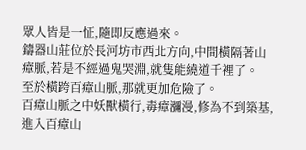眾人皆是一怔,隨即反應過來。
鑄器山莊位於長河坊市西北方向,中間橫隔著山瘴脈,若是不經過鬼哭淵,就隻能繞道千裡了。
至於橫跨百瘴山脈,那就更加危險了。
百瘴山脈之中妖獸橫行,毒瘴瀰漫,修為不到築基,進入百瘴山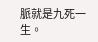脈就是九死一生。